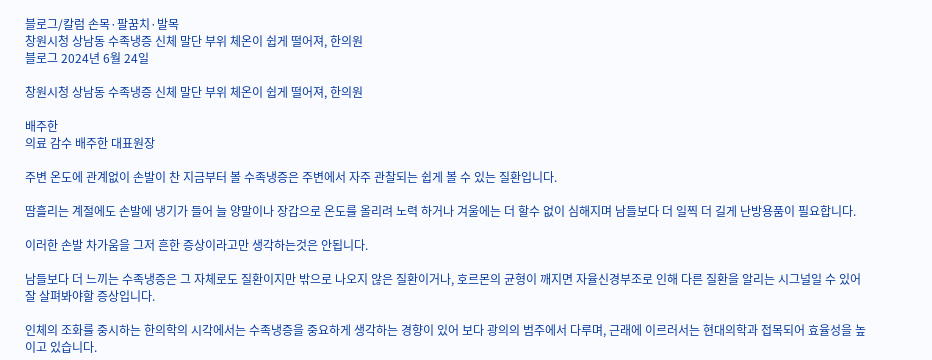블로그/칼럼 손목·팔꿈치·발목
창원시청 상남동 수족냉증 신체 말단 부위 체온이 쉽게 떨어져, 한의원
블로그 2024년 6월 24일

창원시청 상남동 수족냉증 신체 말단 부위 체온이 쉽게 떨어져, 한의원

배주한
의료 감수 배주한 대표원장

주변 온도에 관계없이 손발이 찬 지금부터 볼 수족냉증은 주변에서 자주 관찰되는 쉽게 볼 수 있는 질환입니다.

땀흘리는 계절에도 손발에 냉기가 들어 늘 양말이나 장갑으로 온도를 올리려 노력 하거나 겨울에는 더 할수 없이 심해지며 남들보다 더 일찍 더 길게 난방용품이 필요합니다.

이러한 손발 차가움을 그저 흔한 증상이라고만 생각하는것은 안됩니다.

남들보다 더 느끼는 수족냉증은 그 자체로도 질환이지만 밖으로 나오지 않은 질환이거나, 호르몬의 균형이 깨지면 자율신경부조로 인해 다른 질환을 알리는 시그널일 수 있어 잘 살펴봐야할 증상입니다.

인체의 조화를 중시하는 한의학의 시각에서는 수족냉증을 중요하게 생각하는 경향이 있어 보다 광의의 범주에서 다루며, 근래에 이르러서는 현대의학과 접목되어 효율성을 높이고 있습니다.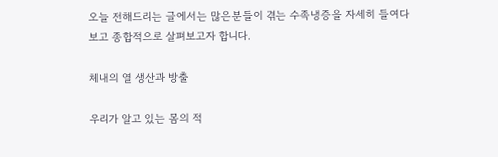오늘 전해드리는 글에서는 많은분들이 겪는 수족냉증을 자세히 들여다보고 종합적으로 살펴보고자 합니다.

체내의 열 생산과 방출

우리가 알고 있는 몸의 적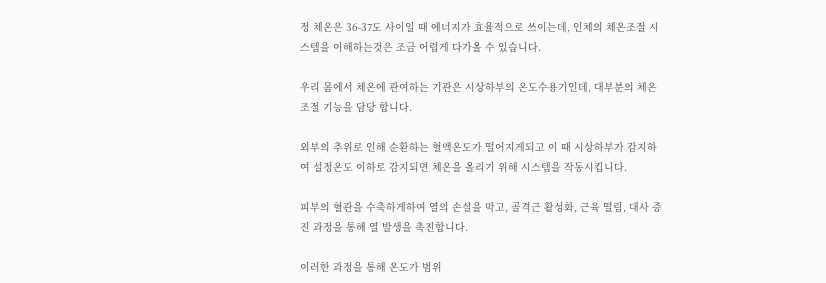정 체온은 36-37도 사이일 때 에너지가 효율적으로 쓰이는데, 인체의 체온조절 시스템을 이해하는것은 조금 어렵게 다가올 수 있습니다.

우리 몸에서 체온에 관여하는 기관은 시상하부의 온도수용기인데, 대부분의 체온 조절 기능을 담당 합니다.

외부의 추위로 인해 순환하는 혈액온도가 떨어지게되고 이 때 시상하부가 감지하여 설정온도 이하로 감지되면 체온을 올리기 위해 시스템을 작동시킵니다.

피부의 혈관을 수축하게하여 열의 손실을 막고, 골격근 활성화, 근육 떨림, 대사 증진 과정을 통해 열 발생을 촉진합니다.

이러한 과정을 통해 온도가 범위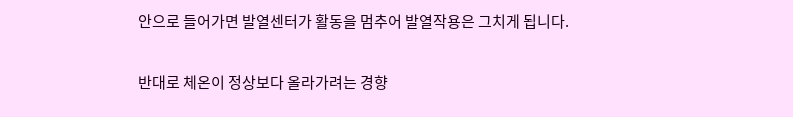안으로 들어가면 발열센터가 활동을 멈추어 발열작용은 그치게 됩니다.

반대로 체온이 정상보다 올라가려는 경향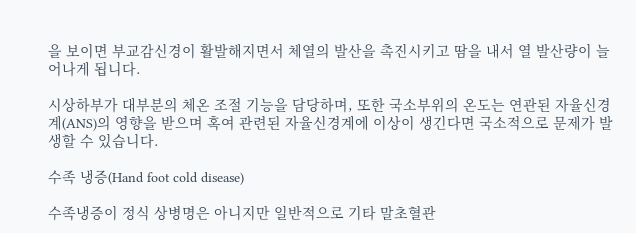을 보이면 부교감신경이 활발해지면서 체열의 발산을 촉진시키고 땀을 내서 열 발산량이 늘어나게 됩니다.

시상하부가 대부분의 체온 조절 기능을 담당하며, 또한 국소부위의 온도는 연관된 자율신경계(ANS)의 영향을 받으며 혹여 관련된 자율신경계에 이상이 생긴다면 국소적으로 문제가 발생할 수 있습니다.

수족 냉증(Hand foot cold disease)

수족냉증이 정식 상병명은 아니지만 일반적으로 기타 말초혈관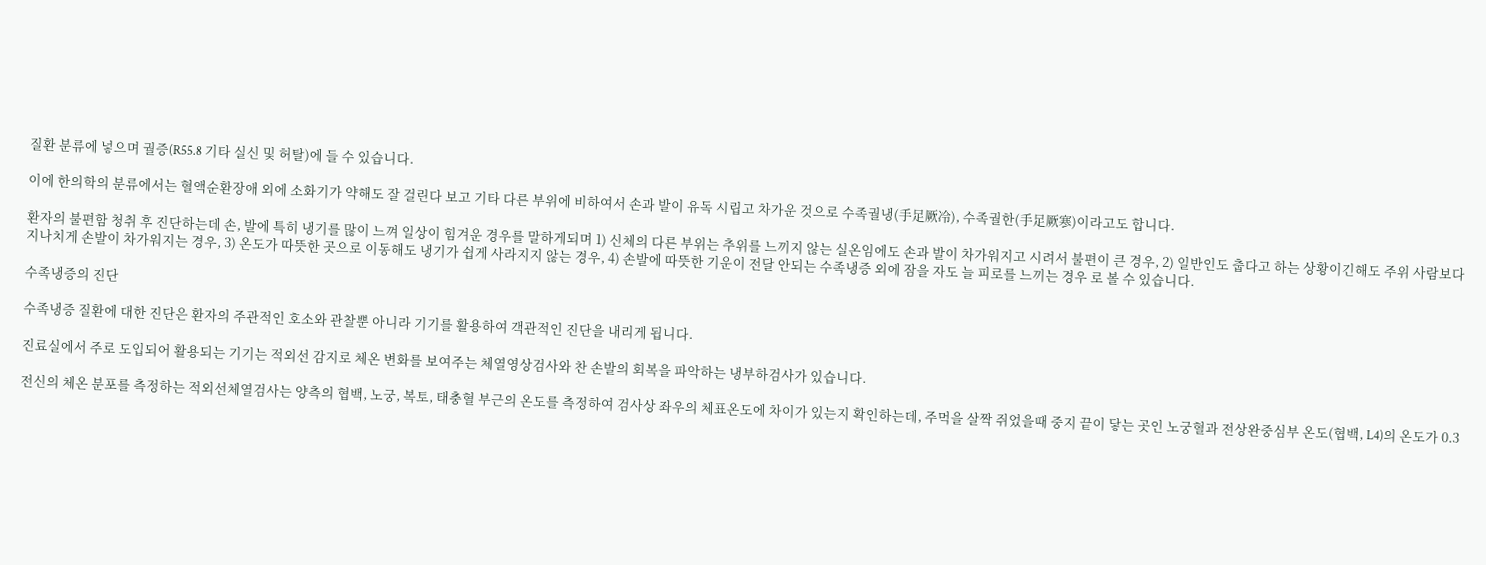질환 분류에 넣으며 궐증(R55.8 기타 실신 및 허탈)에 들 수 있습니다.

이에 한의학의 분류에서는 혈액순환장애 외에 소화기가 약해도 잘 걸린다 보고 기타 다른 부위에 비하여서 손과 발이 유독 시립고 차가운 것으로 수족궐냉(手足厥冷), 수족궐한(手足厥寒)이라고도 합니다.

환자의 불편함 청취 후 진단하는데 손, 발에 특히 냉기를 많이 느껴 일상이 힘겨운 경우를 말하게되며 1) 신체의 다른 부위는 추위를 느끼지 않는 실온임에도 손과 발이 차가워지고 시려서 불편이 큰 경우, 2) 일반인도 춥다고 하는 상황이긴해도 주위 사람보다 지나치게 손발이 차가워지는 경우, 3) 온도가 따뜻한 곳으로 이동해도 냉기가 쉽게 사라지지 않는 경우, 4) 손발에 따뜻한 기운이 전달 안되는 수족냉증 외에 잠을 자도 늘 피로를 느끼는 경우 로 볼 수 있습니다.

수족냉증의 진단

수족냉증 질환에 대한 진단은 환자의 주관적인 호소와 관찰뿐 아니라 기기를 활용하여 객관적인 진단을 내리게 됩니다.

진료실에서 주로 도입되어 활용되는 기기는 적외선 감지로 체온 변화를 보여주는 체열영상검사와 찬 손발의 회복을 파악하는 냉부하검사가 있습니다.

전신의 체온 분포를 측정하는 적외선체열검사는 양측의 협백, 노궁, 복토, 태충혈 부근의 온도를 측정하여 검사상 좌우의 체표온도에 차이가 있는지 확인하는데, 주먹을 살짝 쥐었을때 중지 끝이 닿는 곳인 노궁혈과 전상완중심부 온도(협백, L4)의 온도가 0.3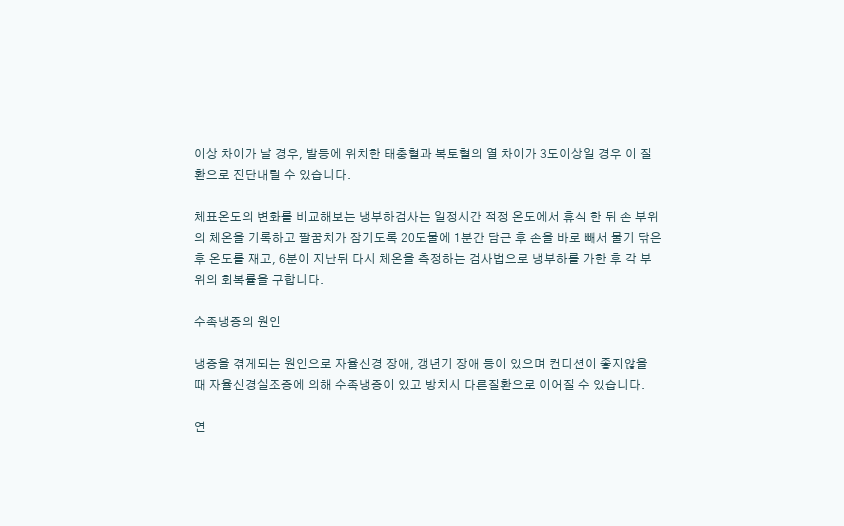이상 차이가 날 경우, 발등에 위치한 태충혈과 복토혈의 열 차이가 3도이상일 경우 이 질환으로 진단내릴 수 있습니다.

체표온도의 변화를 비교해보는 냉부하검사는 일정시간 적정 온도에서 휴식 한 뒤 손 부위의 체온을 기록하고 팔꿈치가 잠기도록 20도물에 1분간 담근 후 손을 바로 빼서 물기 닦은후 온도를 재고, 6분이 지난뒤 다시 체온을 측정하는 검사법으로 냉부하를 가한 후 각 부위의 회복률을 구합니다.

수족냉증의 원인

냉증을 겪게되는 원인으로 자율신경 장애, 갱년기 장애 등이 있으며 컨디션이 좋지않을 때 자율신경실조증에 의해 수족냉증이 있고 방치시 다른질환으로 이어질 수 있습니다.

연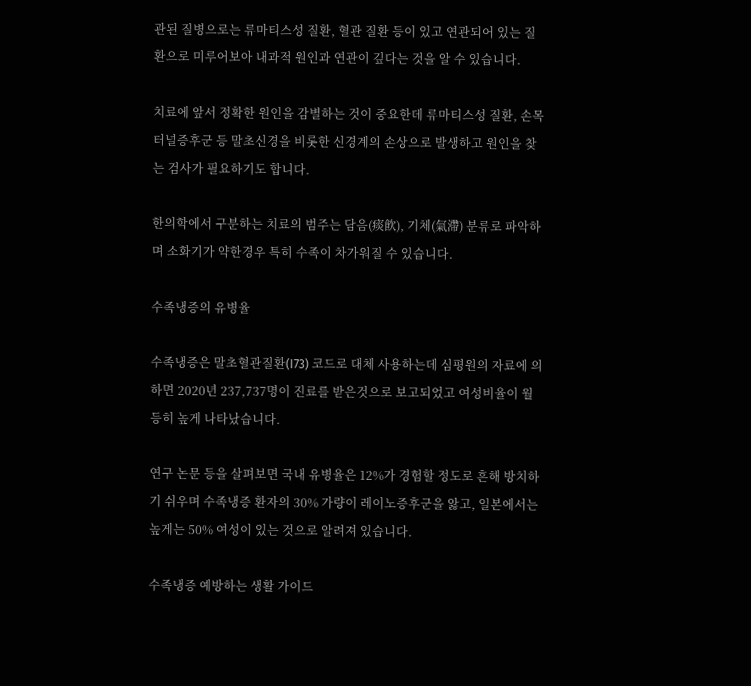관된 질병으로는 류마티스성 질환, 혈관 질환 등이 있고 연관되어 있는 질환으로 미루어보아 내과적 원인과 연관이 깊다는 것을 알 수 있습니다.

치료에 앞서 정확한 원인을 감별하는 것이 중요한데 류마티스성 질환, 손목터널증후군 등 말초신경을 비롯한 신경계의 손상으로 발생하고 원인을 찾는 검사가 필요하기도 합니다.

한의학에서 구분하는 치료의 범주는 담음(痰飮), 기체(氣滯) 분류로 파악하며 소화기가 약한경우 특히 수족이 차가워질 수 있습니다.

수족냉증의 유병율

수족냉증은 말초혈관질환(I73) 코드로 대체 사용하는데 심평원의 자료에 의하면 2020년 237,737명이 진료를 받은것으로 보고되었고 여성비율이 월등히 높게 나타났습니다.

연구 논문 등을 살펴보면 국내 유병율은 12%가 경험할 정도로 흔해 방치하기 쉬우며 수족냉증 환자의 30% 가량이 레이노증후군을 앓고, 일본에서는 높게는 50% 여성이 있는 것으로 알려져 있습니다.

수족냉증 예방하는 생활 가이드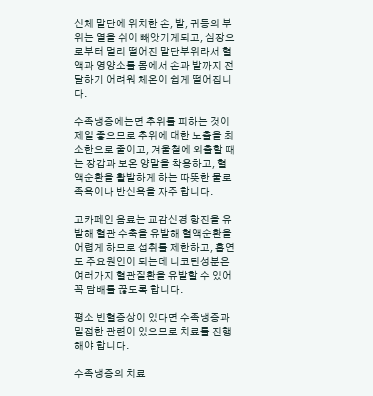신체 말단에 위치한 손, 발, 귀등의 부위는 열을 쉬이 빼앗기게되고, 심장으로부터 멀리 떨어진 말단부위라서 혈액과 영양소를 몸에서 손과 발까지 전달하기 어려워 체온이 쉽게 떨어집니다.

수족냉증에는면 추위를 피하는 것이 제일 좋으므로 추위에 대한 노출을 최소한으로 줄이고, 겨울철에 외출할 때는 장갑과 보온 양말을 착용하고, 혈액순환을 활발하게 하는 따뜻한 물로 족욕이나 반신욕을 자주 합니다.

고카페인 음료는 교감신경 항진을 유발해 혈관 수축을 유발해 혈액순환을 어렵게 하므로 섭취를 제한하고, 흡연도 주요원인이 되는데 니코틴성분은 여러가지 혈관질환을 유발할 수 있어 꼭 담배를 끊도록 합니다.

평소 빈혈증상이 있다면 수족냉증과 밀접한 관련이 있으므로 치료를 진행해야 합니다.

수족냉증의 치료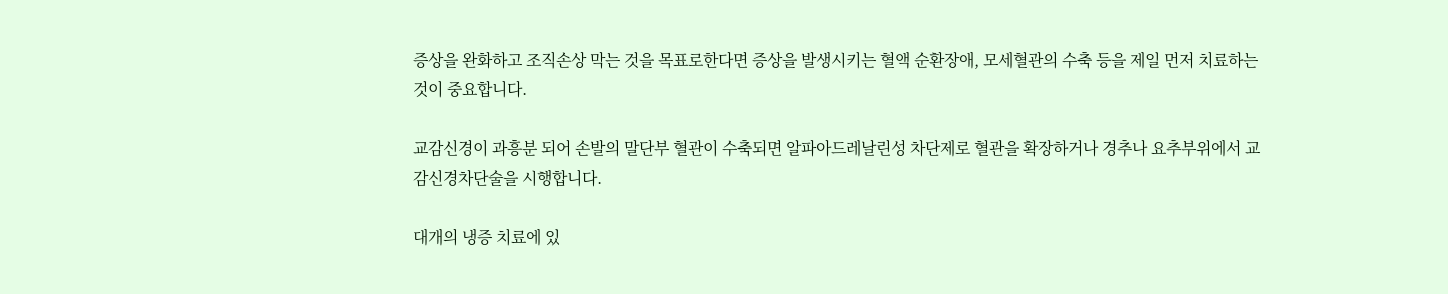증상을 완화하고 조직손상 막는 것을 목표로한다면 증상을 발생시키는 혈액 순환장애, 모세혈관의 수축 등을 제일 먼저 치료하는것이 중요합니다.

교감신경이 과흥분 되어 손발의 말단부 혈관이 수축되면 알파아드레날린성 차단제로 혈관을 확장하거나 경추나 요추부위에서 교감신경차단술을 시행합니다.

대개의 냉증 치료에 있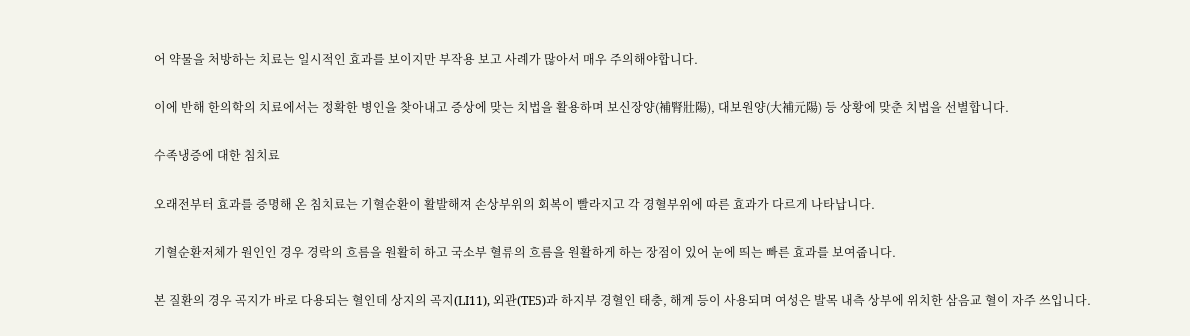어 약물을 처방하는 치료는 일시적인 효과를 보이지만 부작용 보고 사례가 많아서 매우 주의해야합니다.

이에 반해 한의학의 치료에서는 정확한 병인을 찾아내고 증상에 맞는 치법을 활용하며 보신장양(補腎壯陽), 대보원양(大補元陽) 등 상황에 맞춘 치법을 선별합니다.

수족냉증에 대한 침치료

오래전부터 효과를 증명해 온 침치료는 기혈순환이 활발해져 손상부위의 회복이 빨라지고 각 경혈부위에 따른 효과가 다르게 나타납니다.

기혈순환저체가 원인인 경우 경락의 흐름을 원활히 하고 국소부 혈류의 흐름을 원활하게 하는 장점이 있어 눈에 띄는 빠른 효과를 보여줍니다.

본 질환의 경우 곡지가 바로 다용되는 혈인데 상지의 곡지(LI11), 외관(TE5)과 하지부 경혈인 태충, 해계 등이 사용되며 여성은 발목 내측 상부에 위치한 삼음교 혈이 자주 쓰입니다.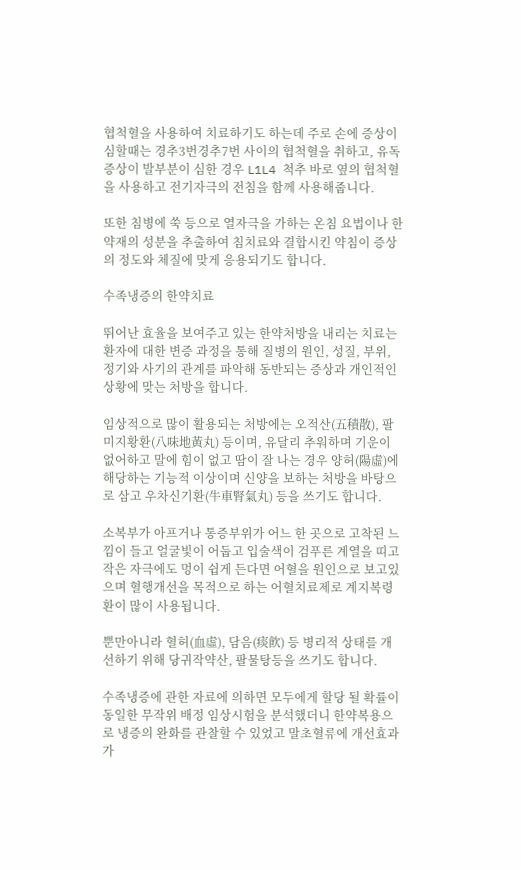협척혈을 사용하여 치료하기도 하는데 주로 손에 증상이 심할때는 경추3번경추7번 사이의 협척혈을 취하고, 유독 증상이 발부분이 심한 경우 L1L4 척추 바로 옆의 협척혈을 사용하고 전기자극의 전침을 함께 사용해줍니다.

또한 침병에 쑥 등으로 열자극을 가하는 온침 요법이나 한약재의 성분을 추출하여 침치료와 결합시킨 약침이 증상의 정도와 체질에 맞게 응용되기도 합니다.

수족냉증의 한약치료

뛰어난 효율을 보여주고 있는 한약처방을 내리는 치료는 환자에 대한 변증 과정을 통해 질병의 원인, 성질, 부위, 정기와 사기의 관계를 파악해 동반되는 증상과 개인적인 상황에 맞는 처방을 합니다.

임상적으로 많이 활용되는 처방에는 오적산(五積散), 팔미지황환(八味地黃丸) 등이며, 유달리 추워하며 기운이 없어하고 말에 힘이 없고 땀이 잘 나는 경우 양허(陽虛)에 해당하는 기능적 이상이며 신양을 보하는 처방을 바탕으로 삼고 우차신기환(牛車腎氣丸) 등을 쓰기도 합니다.

소복부가 아프거나 통증부위가 어느 한 곳으로 고착된 느낌이 들고 얼굴빛이 어둡고 입술색이 검푸른 계열을 띠고 작은 자극에도 멍이 쉽게 든다면 어혈을 원인으로 보고있으며 혈행개선을 목적으로 하는 어혈치료제로 계지복령환이 많이 사용됩니다.

뿐만아니라 혈허(血虛), 담음(痰飮) 등 병리적 상태를 개선하기 위해 당귀작약산, 팔물탕등을 쓰기도 합니다.

수족냉증에 관한 자료에 의하면 모두에게 할당 될 확률이 동일한 무작위 배정 임상시험을 분석했더니 한약복용으로 냉증의 완화를 관찰할 수 있었고 말초혈류에 개선효과가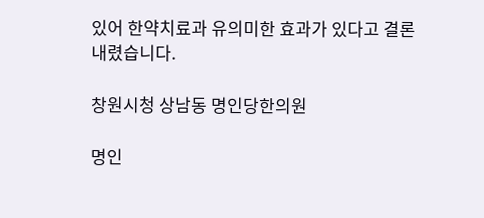있어 한약치료과 유의미한 효과가 있다고 결론내렸습니다.

창원시청 상남동 명인당한의원

명인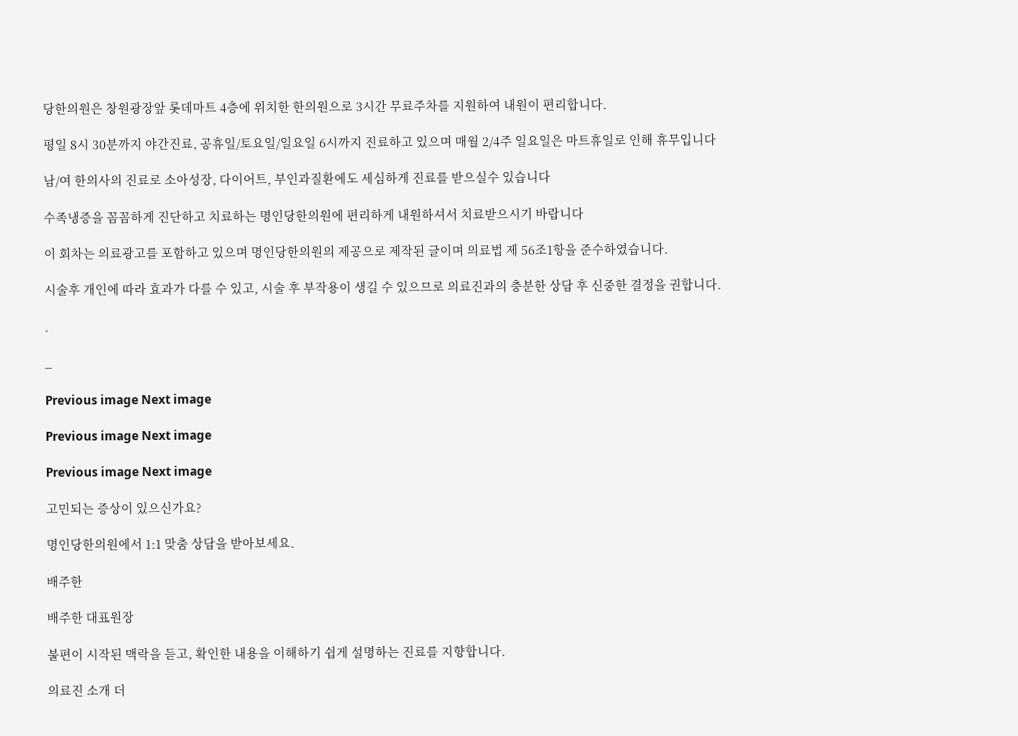당한의원은 창원광장앞 롯데마트 4층에 위치한 한의원으로 3시간 무료주차를 지원하여 내원이 편리합니다.

평일 8시 30분까지 야간진료, 공휴일/토요일/일요일 6시까지 진료하고 있으며 매월 2/4주 일요일은 마트휴일로 인해 휴무입니다

남/여 한의사의 진료로 소아성장, 다이어트, 부인과질환에도 세심하게 진료를 받으실수 있습니다

수족냉증을 꼼꼼하게 진단하고 치료하는 명인당한의원에 편리하게 내원하셔서 치료받으시기 바랍니다

이 회차는 의료광고를 포함하고 있으며 명인당한의원의 제공으로 제작된 글이며 의료법 제 56조1항을 준수하였습니다.

시술후 개인에 따라 효과가 다를 수 있고, 시술 후 부작용이 생길 수 있으므로 의료진과의 충분한 상담 후 신중한 결정을 권합니다.

.

_

Previous image Next image

Previous image Next image

Previous image Next image

고민되는 증상이 있으신가요?

명인당한의원에서 1:1 맞춤 상담을 받아보세요.

배주한

배주한 대표원장

불편이 시작된 맥락을 듣고, 확인한 내용을 이해하기 쉽게 설명하는 진료를 지향합니다.

의료진 소개 더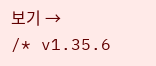보기 →
/* v1.35.6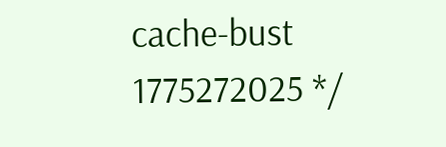cache-bust 1775272025 */